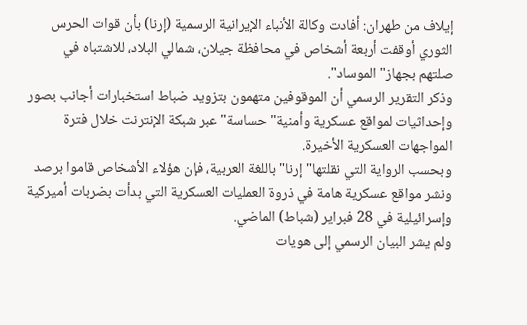إيلاف من طهران: أفادت وكالة الأنباء الإيرانية الرسمية (إرنا) بأن قوات الحرس الثوري أوقفت أربعة أشخاص في محافظة جيلان، شمالي البلاد، للاشتباه في صلتهم بجهاز" الموساد".
وذكر التقرير الرسمي أن الموقوفين متهمون بتزويد ضباط استخبارات أجانب بصور وإحداثيات لمواقع عسكرية وأمنية" حساسة" عبر شبكة الإنترنت خلال فترة المواجهات العسكرية الأخيرة.
وبحسب الرواية التي نقلتها" إرنا" باللغة العربية، فإن هؤلاء الأشخاص قاموا برصد ونشر مواقع عسكرية هامة في ذروة العمليات العسكرية التي بدأت بضربات أميركية وإسرائيلية في 28 فبراير (شباط) الماضي.
ولم يشر البيان الرسمي إلى هويات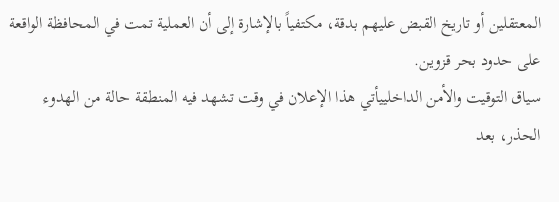المعتقلين أو تاريخ القبض عليهم بدقة، مكتفياً بالإشارة إلى أن العملية تمت في المحافظة الواقعة على حدود بحر قزوين.
سياق التوقيت والأمن الداخلييأتي هذا الإعلان في وقت تشهد فيه المنطقة حالة من الهدوء الحذر، بعد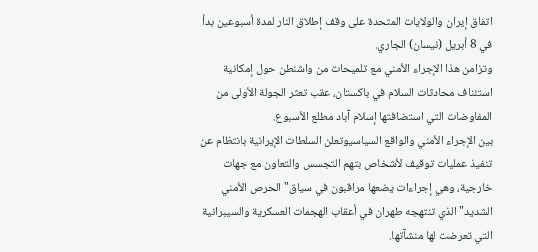اتفاق إيران والولايات المتحدة على وقف إطلاق النار لمدة أسبوعين بدأ في 8 أبريل (نيسان) الجاري.
وتزامن هذا الإجراء الأمني مع تلميحات من واشنطن حول إمكانية استئناف محادثات السلام في باكستان، عقب تعثر الجولة الأولى من المفاوضات التي استضافتها إسلام آباد مطلع الأسبوع.
بين الإجراء الأمني والواقع السياسيوتعلن السلطات الإيرانية بانتظام عن تنفيذ عمليات توقيف لأشخاص بتهم التجسس والتعاون مع جهات خارجية، وهي إجراءات يضعها مراقبون في سياق" الحرص الأمني الشديد" الذي تنتهجه طهران في أعقاب الهجمات العسكرية والسيبرانية التي تعرضت لها منشآتها.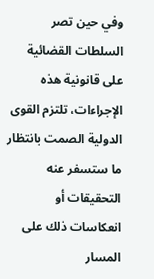وفي حين تصر السلطات القضائية على قانونية هذه الإجراءات، تلتزم القوى الدولية الصمت بانتظار ما ستسفر عنه التحقيقات أو انعكاسات ذلك على المسار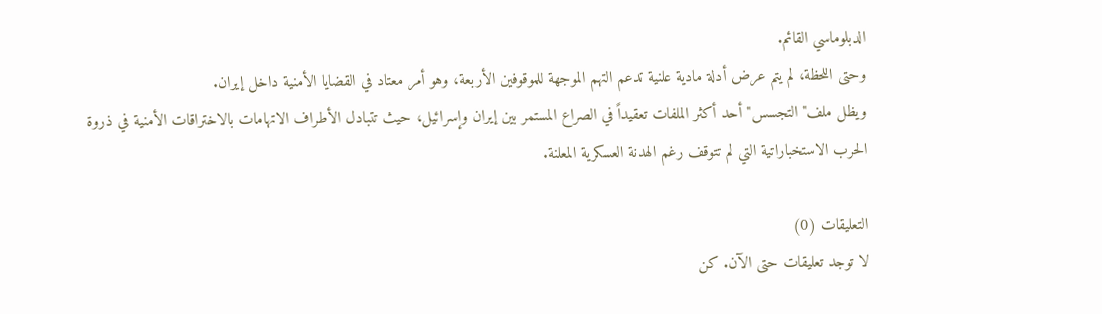الدبلوماسي القائم.
وحتى اللحظة، لم يتم عرض أدلة مادية علنية تدعم التهم الموجهة للموقوفين الأربعة، وهو أمر معتاد في القضايا الأمنية داخل إيران.
ويظل ملف" التجسس" أحد أكثر الملفات تعقيداً في الصراع المستمر بين إيران وإسرائيل، حيث تتبادل الأطراف الاتهامات بالاختراقات الأمنية في ذروة الحرب الاستخباراتية التي لم تتوقف رغم الهدنة العسكرية المعلنة.

التعليقات (0)
لا توجد تعليقات حتى الآن. كن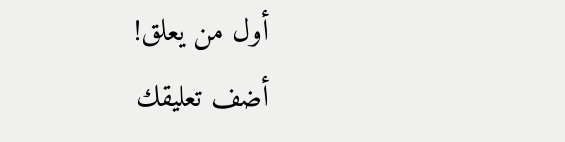أول من يعلق!
أضف تعليقك